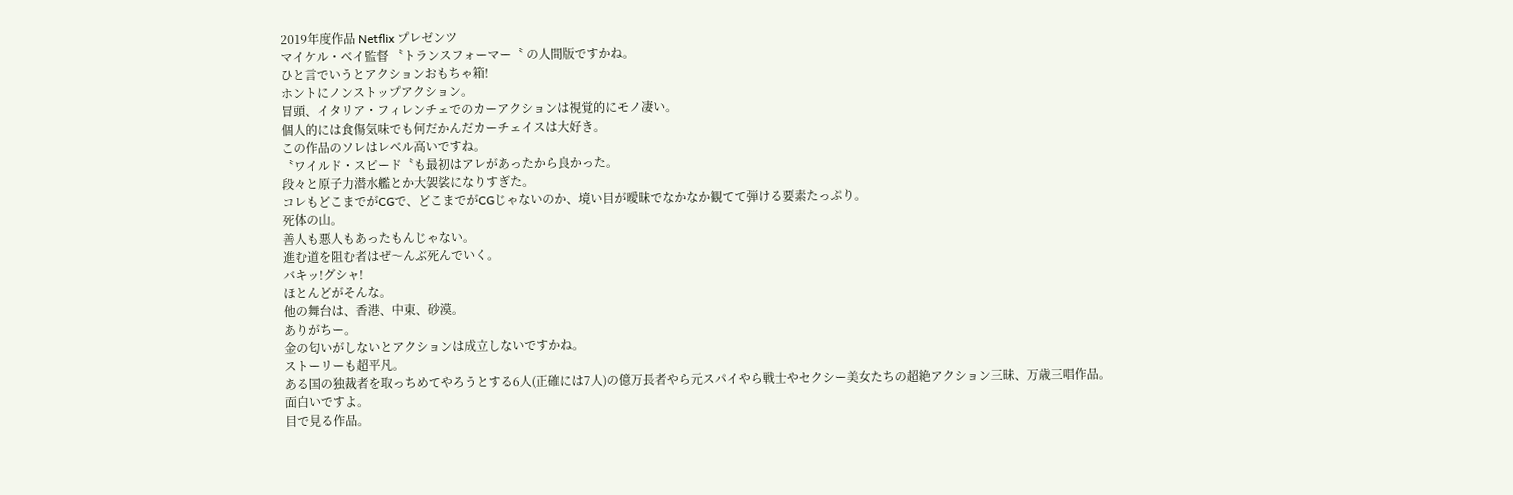2019年度作品 Netflix プレゼンツ
マイケル・ベイ監督 〝トランスフォーマー〝 の人間版ですかね。
ひと言でいうとアクションおもちゃ箱!
ホントにノンストップアクション。
冒頭、イタリア・フィレンチェでのカーアクションは視覚的にモノ凄い。
個人的には食傷気味でも何だかんだカーチェイスは大好き。
この作品のソレはレベル高いですね。
〝ワイルド・スピード〝も最初はアレがあったから良かった。
段々と原子力潜水艦とか大袈裟になりすぎた。
コレもどこまでがCGで、どこまでがCGじゃないのか、境い目が曖昧でなかなか観てて弾ける要素たっぷり。
死体の山。
善人も悪人もあったもんじゃない。
進む道を阻む者はぜ〜んぶ死んでいく。
バキッ!グシャ!
ほとんどがそんな。
他の舞台は、香港、中東、砂漠。
ありがちー。
金の匂いがしないとアクションは成立しないですかね。
ストーリーも超平凡。
ある国の独裁者を取っちめてやろうとする6人(正確には7人)の億万長者やら元スパイやら戦士やセクシー美女たちの超絶アクション三昧、万歳三唱作品。
面白いですよ。
目で見る作品。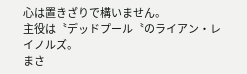心は置きざりで構いません。
主役は〝デッドプール〝のライアン・レイノルズ。
まさ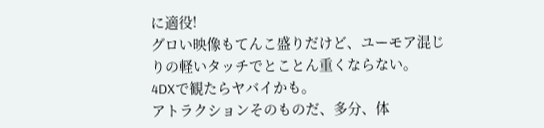に適役!
グロい映像もてんこ盛りだけど、ユーモア混じりの軽いタッチでとことん重くならない。
4DXで観たらヤバイかも。
アトラクションそのものだ、多分、体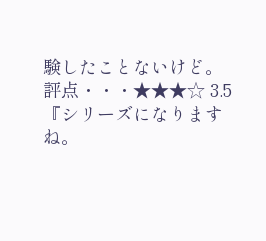験したことないけど。
評点・・・★★★☆ 3.5
『シリーズになりますね。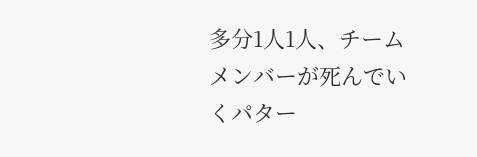多分1人1人、チームメンバーが死んでいくパター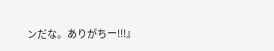ンだな。ありがちー!!!』